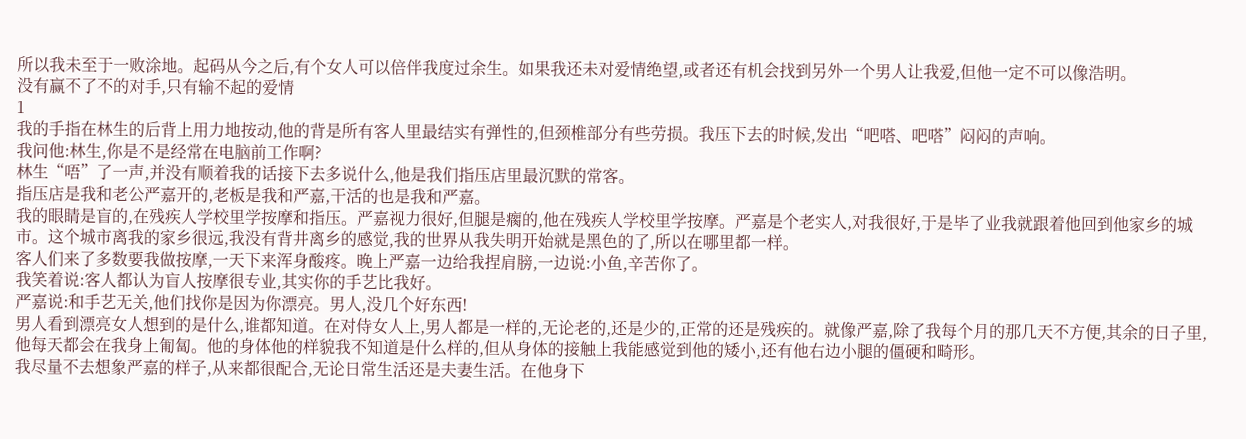所以我未至于一败涂地。起码从今之后,有个女人可以倍伴我度过余生。如果我还未对爱情绝望,或者还有机会找到另外一个男人让我爱,但他一定不可以像浩明。
没有赢不了不的对手,只有输不起的爱情
1
我的手指在林生的后背上用力地按动,他的背是所有客人里最结实有弹性的,但颈椎部分有些劳损。我压下去的时候,发出“吧嗒、吧嗒”闷闷的声响。
我问他:林生,你是不是经常在电脑前工作啊?
林生“唔”了一声,并没有顺着我的话接下去多说什么,他是我们指压店里最沉默的常客。
指压店是我和老公严嘉开的,老板是我和严嘉,干活的也是我和严嘉。
我的眼睛是盲的,在残疾人学校里学按摩和指压。严嘉视力很好,但腿是瘸的,他在残疾人学校里学按摩。严嘉是个老实人,对我很好,于是毕了业我就跟着他回到他家乡的城市。这个城市离我的家乡很远,我没有背井离乡的感觉,我的世界从我失明开始就是黑色的了,所以在哪里都一样。
客人们来了多数要我做按摩,一天下来浑身酸疼。晚上严嘉一边给我捏肩膀,一边说:小鱼,辛苦你了。
我笑着说:客人都认为盲人按摩很专业,其实你的手艺比我好。
严嘉说:和手艺无关,他们找你是因为你漂亮。男人,没几个好东西!
男人看到漂亮女人想到的是什么,谁都知道。在对侍女人上,男人都是一样的,无论老的,还是少的,正常的还是残疾的。就像严嘉,除了我每个月的那几天不方便,其余的日子里,他每天都会在我身上匍匐。他的身体他的样貌我不知道是什么样的,但从身体的接触上我能感觉到他的矮小,还有他右边小腿的僵硬和畸形。
我尽量不去想象严嘉的样子,从来都很配合,无论日常生活还是夫妻生活。在他身下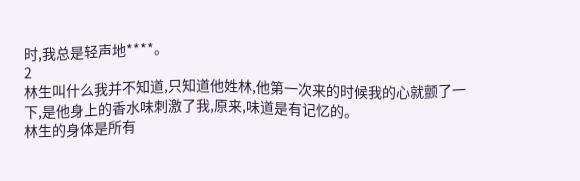时,我总是轻声地****。
2
林生叫什么我并不知道,只知道他姓林,他第一次来的时候我的心就颤了一下,是他身上的香水味刺激了我,原来,味道是有记忆的。
林生的身体是所有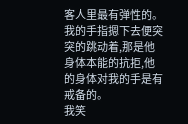客人里最有弹性的。
我的手指摁下去便突突的跳动着,那是他身体本能的抗拒,他的身体对我的手是有戒备的。
我笑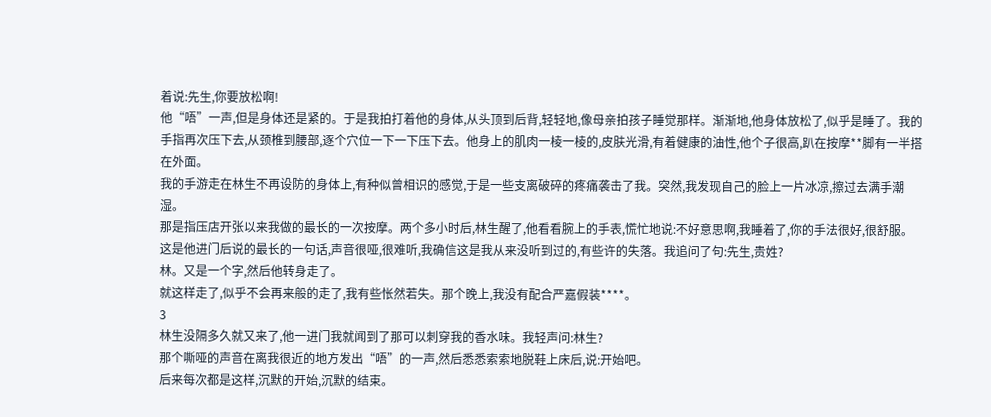着说:先生,你要放松啊!
他“唔”一声,但是身体还是紧的。于是我拍打着他的身体,从头顶到后背,轻轻地,像母亲拍孩子睡觉那样。渐渐地,他身体放松了,似乎是睡了。我的手指再次压下去,从颈椎到腰部,逐个穴位一下一下压下去。他身上的肌肉一棱一棱的,皮肤光滑,有着健康的油性,他个子很高,趴在按摩**脚有一半搭在外面。
我的手游走在林生不再设防的身体上,有种似曾相识的感觉,于是一些支离破碎的疼痛袭击了我。突然,我发现自己的脸上一片冰凉,擦过去满手潮湿。
那是指压店开张以来我做的最长的一次按摩。两个多小时后,林生醒了,他看看腕上的手表,慌忙地说:不好意思啊,我睡着了,你的手法很好,很舒服。
这是他进门后说的最长的一句话,声音很哑,很难听,我确信这是我从来没听到过的,有些许的失落。我追问了句:先生,贵姓?
林。又是一个字,然后他转身走了。
就这样走了,似乎不会再来般的走了,我有些怅然若失。那个晚上,我没有配合严嘉假装****。
3
林生没隔多久就又来了,他一进门我就闻到了那可以刺穿我的香水味。我轻声问:林生?
那个嘶哑的声音在离我很近的地方发出“唔”的一声,然后悉悉索索地脱鞋上床后,说:开始吧。
后来每次都是这样,沉默的开始,沉默的结束。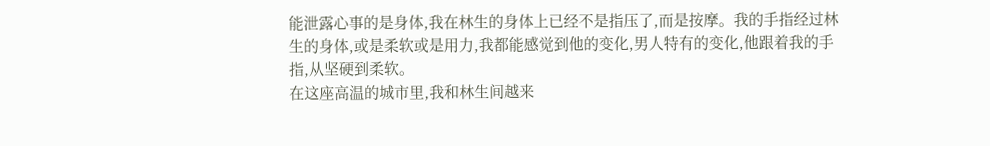能泄露心事的是身体,我在林生的身体上已经不是指压了,而是按摩。我的手指经过林生的身体,或是柔软或是用力,我都能感觉到他的变化,男人特有的变化,他跟着我的手指,从坚硬到柔软。
在这座高温的城市里,我和林生间越来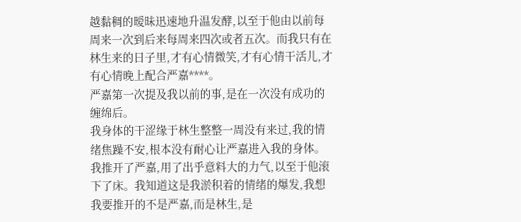越黏稠的暧昧迅速地升温发酵,以至于他由以前每周来一次到后来每周来四次或者五次。而我只有在林生来的日子里,才有心情微笑,才有心情干活儿,才有心情晚上配合严嘉****。
严嘉第一次提及我以前的事,是在一次没有成功的缠绵后。
我身体的干涩缘于林生整整一周没有来过,我的情绪焦躁不安,根本没有耐心让严嘉进入我的身体。
我推开了严嘉,用了出乎意料大的力气,以至于他滚下了床。我知道这是我淤积着的情绪的爆发,我想我要推开的不是严嘉,而是林生,是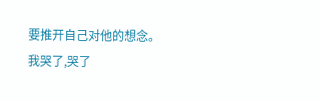要推开自己对他的想念。
我哭了,哭了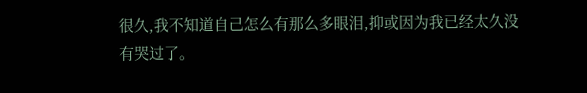很久,我不知道自己怎么有那么多眼泪,抑或因为我已经太久没有哭过了。